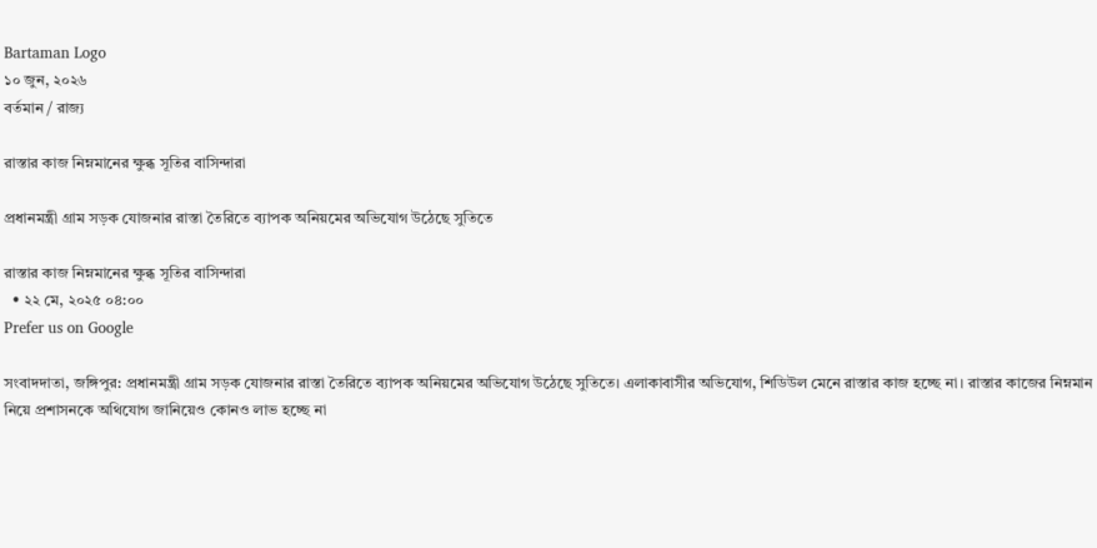Bartaman Logo
১০ জুন, ২০২৬
বর্তমান / রাজ্য

রাস্তার কাজ নিম্নমানের ক্ষুব্ধ সূতির বাসিন্দারা

প্রধানমন্ত্রী গ্রাম সড়ক যোজনার রাস্তা তৈরিতে ব্যাপক অনিয়মের অভিযোগ উঠেছে সুতিতে

রাস্তার কাজ নিম্নমানের ক্ষুব্ধ সূতির বাসিন্দারা
  • ২২ মে, ২০২৫ ০৪:০০
Prefer us on Google

সংবাদদাতা, জঙ্গিপুর: প্রধানমন্ত্রী গ্রাম সড়ক যোজনার রাস্তা তৈরিতে ব্যাপক অনিয়মের অভিযোগ উঠেছে সুতিতে। এলাকাবাসীর অভিযোগ, শিডিউল মেনে রাস্তার কাজ হচ্ছে না। রাস্তার কাজের নিম্নমান নিয়ে প্রশাসনকে অথিযোগ জানিয়েও কোনও লাভ হচ্ছে না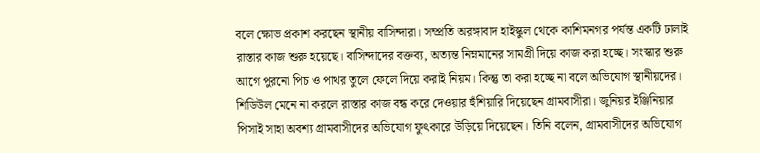বলে ক্ষোভ প্রকাশ করছেন স্থানীয় বাসিন্দারা। সম্প্রতি অরঙ্গাবাদ হাইস্কুল থেকে কাশিমনগর পর্যন্ত একটি ঢালাই রাস্তার কাজ শুরু হয়েছে। বাসিন্দাদের বক্তব্য, অত্যন্ত নিম্নমানের সামগ্রী দিয়ে কাজ করা হচ্ছে। সংস্কার শুরু আগে পুরনো পিচ ও পাথর তুলে ফেলে দিয়ে করাই নিয়ম। কিন্তু তা করা হচ্ছে না বলে অভিযোগ স্থানীয়দের। শিডিউল মেনে না করলে রাস্তার কাজ বন্ধ করে দেওয়ার হুঁশিয়ারি দিয়েছেন গ্রামবাসীরা। জুনিয়র ইঞ্জিনিয়ার পিসাই সাহা অবশ্য গ্রামবাসীদের অভিযোগ ফুৎকারে উড়িয়ে দিয়েছেন। তিনি বলেন, গ্রামবাসীদের অভিযোগ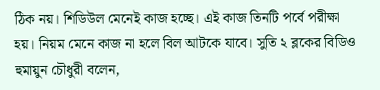ঠিক নয়। শিডিউল মেনেই কাজ হচ্ছে। এই কাজ তিনটি পর্বে পরীক্ষা হয়। নিয়ম মেনে কাজ না হলে বিল আটকে যাবে। সুতি ২ ব্লকের বিডিও হুমায়ুন চৌধুরী বলেন,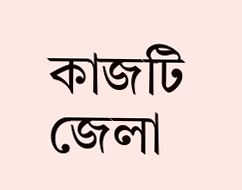কাজটি জেলা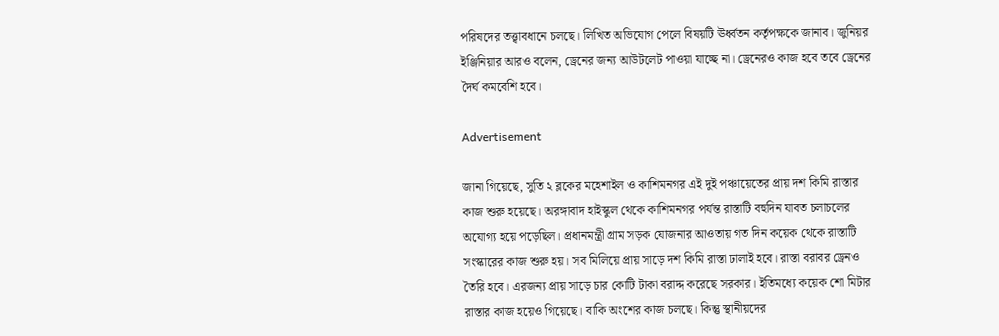পরিষদের তত্ত্বাবধানে চলছে। লিখিত অভিযোগ পেলে বিষয়টি ঊর্ধ্বতন কর্তৃপক্ষকে জানাব। জুনিয়র ইঞ্জিনিয়ার আরও বলেন, ড্রেনের জন্য আউটলেট পাওয়া যাচ্ছে না। ড্রেনেরও কাজ হবে তবে ড্রেনের দৈর্ঘ কমবেশি হবে।

Advertisement

জানা গিয়েছে, সুতি ২ ব্লকের মহেশাইল ও কাশিমনগর এই দুই পঞ্চায়েতের প্রায় দশ কিমি রাস্তার কাজ শুরু হয়েছে। অরঙ্গাবাদ হাইস্কুল থেকে কাশিমনগর পর্যন্ত রাস্তাটি বহুদিন যাবত চলাচলের অযোগ্য হয়ে পড়েছিল। প্রধানমন্ত্রী গ্রাম সড়ক যোজনার আওতায় গত দিন কয়েক থেকে রাস্তাটি সংস্কারের কাজ শুরু হয়। সব মিলিয়ে প্রায় সাড়ে দশ কিমি রাস্তা ঢালাই হবে। রাস্তা বরাবর ড্রেনও তৈরি হবে। এরজন্য প্রায় সাড়ে চার কোটি টাকা বরাদ্দ করেছে সরকার। ইতিমধ্যে কয়েক শো মিটার রাস্তার কাজ হয়েও গিয়েছে। বাকি অংশের কাজ চলছে। কিন্তু স্থানীয়দের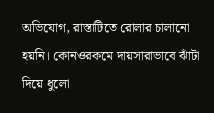অভিযোগ, রাস্তাটিতে রোলার চালানো হয়নি। কোনওরকমে দায়সারাভাবে ঝাঁটা দিয়ে ধুলো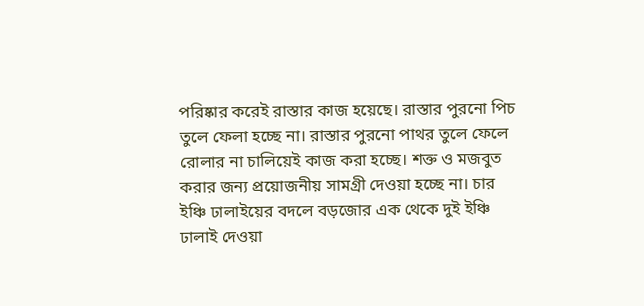পরিষ্কার করেই রাস্তার কাজ হয়েছে। রাস্তার পুরনো পিচ তুলে ফেলা হচ্ছে না। রাস্তার পুরনো পাথর তুলে ফেলে রোলার না চালিয়েই কাজ করা হচ্ছে। শক্ত ও মজবুত করার জন্য প্রয়োজনীয় সামগ্রী দেওয়া হচ্ছে না। চার ইঞ্চি ঢালাইয়ের বদলে বড়জোর এক থেকে দুই ইঞ্চি ঢালাই দেওয়া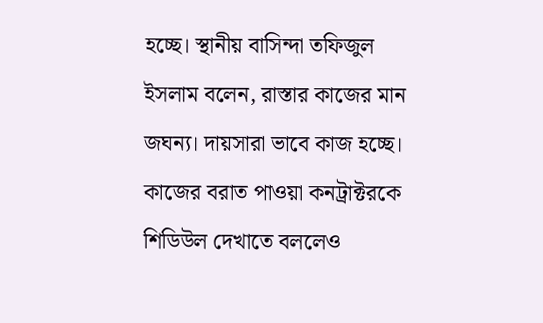হচ্ছে। স্থানীয় বাসিন্দা তফিজুল ইসলাম বলেন, রাস্তার কাজের মান জঘন্য। দায়সারা ভাবে কাজ হচ্ছে। কাজের বরাত পাওয়া কনট্রাক্টরকে শিডিউল দেখাতে বললেও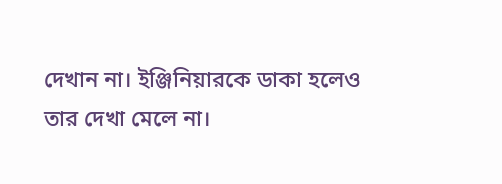দেখান না। ইঞ্জিনিয়ারকে ডাকা হলেও তার দেখা মেলে না।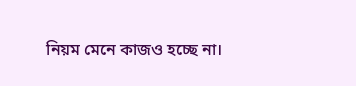নিয়ম মেনে কাজও হচ্ছে না।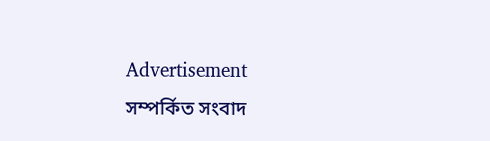Advertisement
সম্পর্কিত সংবাদ